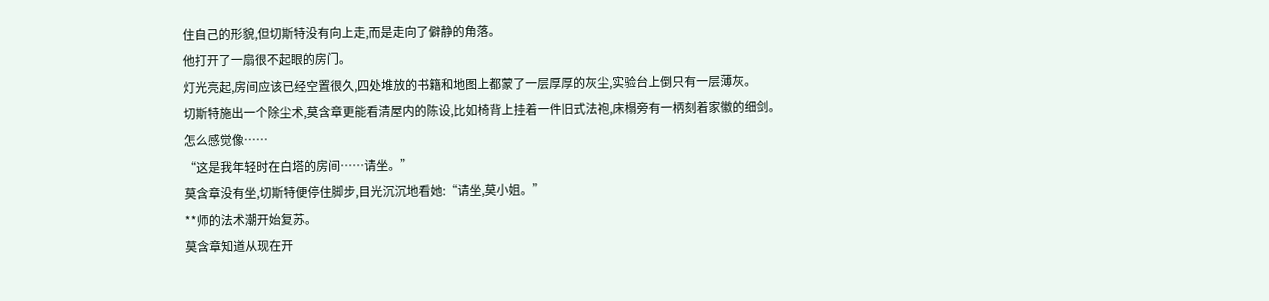住自己的形貌,但切斯特没有向上走,而是走向了僻静的角落。
他打开了一扇很不起眼的房门。
灯光亮起,房间应该已经空置很久,四处堆放的书籍和地图上都蒙了一层厚厚的灰尘,实验台上倒只有一层薄灰。
切斯特施出一个除尘术,莫含章更能看清屋内的陈设,比如椅背上挂着一件旧式法袍,床榻旁有一柄刻着家徽的细剑。
怎么感觉像……
“这是我年轻时在白塔的房间……请坐。”
莫含章没有坐,切斯特便停住脚步,目光沉沉地看她:“请坐,莫小姐。”
**师的法术潮开始复苏。
莫含章知道从现在开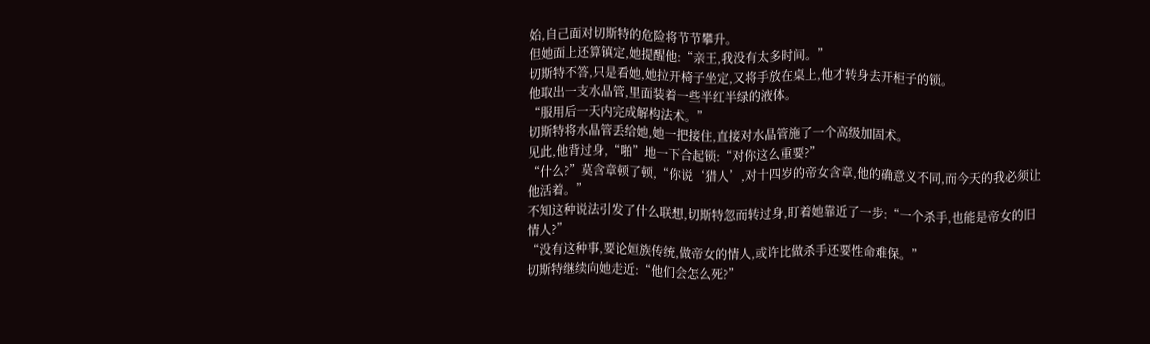始,自己面对切斯特的危险将节节攀升。
但她面上还算镇定,她提醒他:“亲王,我没有太多时间。”
切斯特不答,只是看她,她拉开椅子坐定,又将手放在桌上,他才转身去开柜子的锁。
他取出一支水晶管,里面装着一些半红半绿的液体。
“服用后一天内完成解构法术。”
切斯特将水晶管丢给她,她一把接住,直接对水晶管施了一个高级加固术。
见此,他背过身,“啪”地一下合起锁:“对你这么重要?”
“什么?”莫含章顿了顿,“你说‘猎人’,对十四岁的帝女含章,他的确意义不同,而今天的我必须让他活着。”
不知这种说法引发了什么联想,切斯特忽而转过身,盯着她靠近了一步:“一个杀手,也能是帝女的旧情人?”
“没有这种事,要论姮族传统,做帝女的情人,或许比做杀手还要性命难保。”
切斯特继续向她走近:“他们会怎么死?”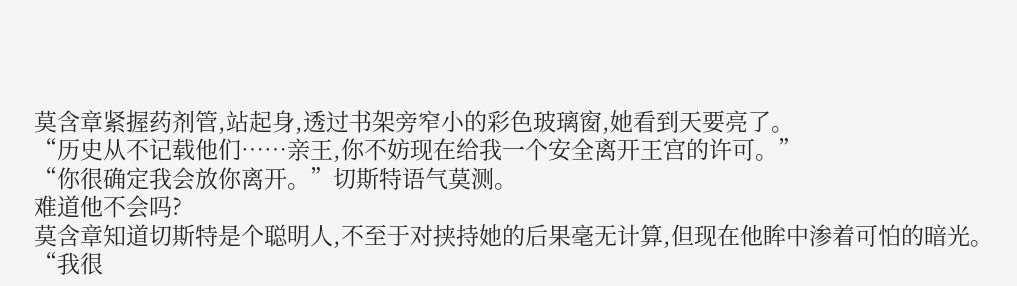莫含章紧握药剂管,站起身,透过书架旁窄小的彩色玻璃窗,她看到天要亮了。
“历史从不记载他们……亲王,你不妨现在给我一个安全离开王宫的许可。”
“你很确定我会放你离开。”切斯特语气莫测。
难道他不会吗?
莫含章知道切斯特是个聪明人,不至于对挟持她的后果毫无计算,但现在他眸中渗着可怕的暗光。
“我很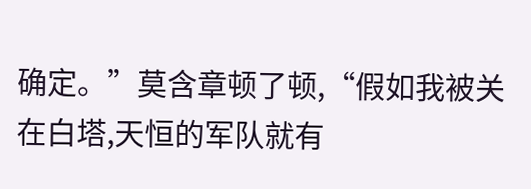确定。”莫含章顿了顿,“假如我被关在白塔,天恒的军队就有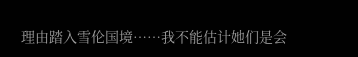理由踏入雪伦国境……我不能估计她们是会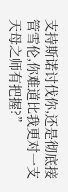支持斯诺讨伐你,还是彻底接管雪伦,你难道比我更对一支天母之师有把握?”